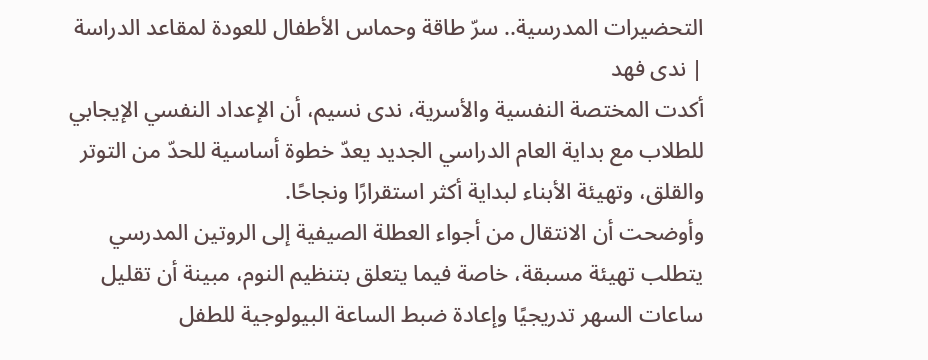التحضيرات المدرسية.. سرّ طاقة وحماس الأطفال للعودة لمقاعد الدراسة
| ندى فهد
أكدت المختصة النفسية والأسرية، ندى نسيم، أن الإعداد النفسي الإيجابي للطلاب مع بداية العام الدراسي الجديد يعدّ خطوة أساسية للحدّ من التوتر والقلق، وتهيئة الأبناء لبداية أكثر استقرارًا ونجاحًا.
وأوضحت أن الانتقال من أجواء العطلة الصيفية إلى الروتين المدرسي يتطلب تهيئة مسبقة، خاصة فيما يتعلق بتنظيم النوم، مبينة أن تقليل ساعات السهر تدريجيًا وإعادة ضبط الساعة البيولوجية للطفل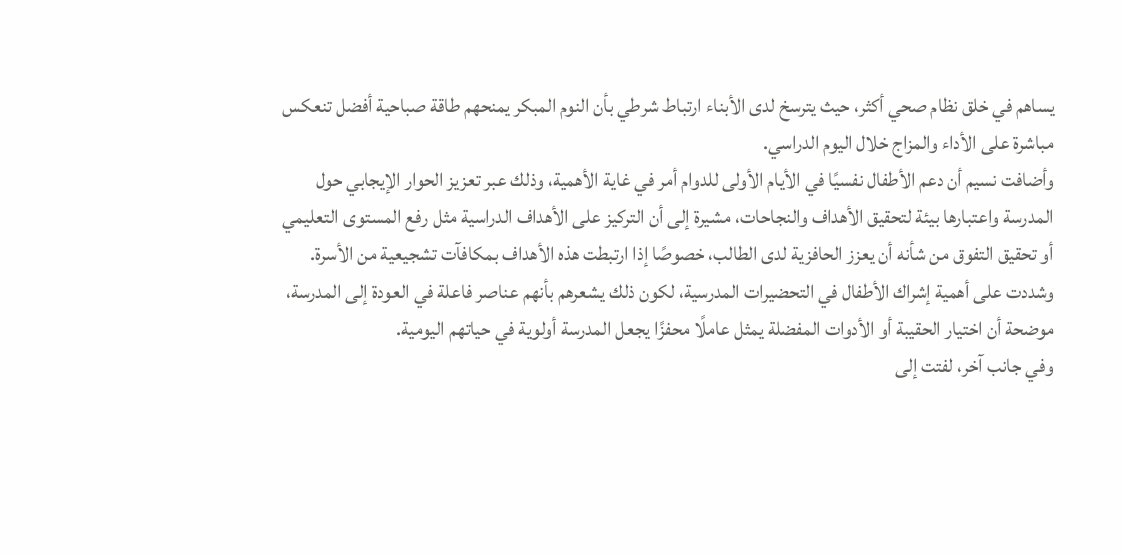يساهم في خلق نظام صحي أكثر، حيث يترسخ لدى الأبناء ارتباط شرطي بأن النوم المبكر يمنحهم طاقة صباحية أفضل تنعكس مباشرة على الأداء والمزاج خلال اليوم الدراسي.
وأضافت نسيم أن دعم الأطفال نفسيًا في الأيام الأولى للدوام أمر في غاية الأهمية، وذلك عبر تعزيز الحوار الإيجابي حول المدرسة واعتبارها بيئة لتحقيق الأهداف والنجاحات، مشيرة إلى أن التركيز على الأهداف الدراسية مثل رفع المستوى التعليمي أو تحقيق التفوق من شأنه أن يعزز الحافزية لدى الطالب، خصوصًا إذا ارتبطت هذه الأهداف بمكافآت تشجيعية من الأسرة.
وشددت على أهمية إشراك الأطفال في التحضيرات المدرسية، لكون ذلك يشعرهم بأنهم عناصر فاعلة في العودة إلى المدرسة، موضحة أن اختيار الحقيبة أو الأدوات المفضلة يمثل عاملًا محفزًا يجعل المدرسة أولوية في حياتهم اليومية.
وفي جانب آخر، لفتت إلى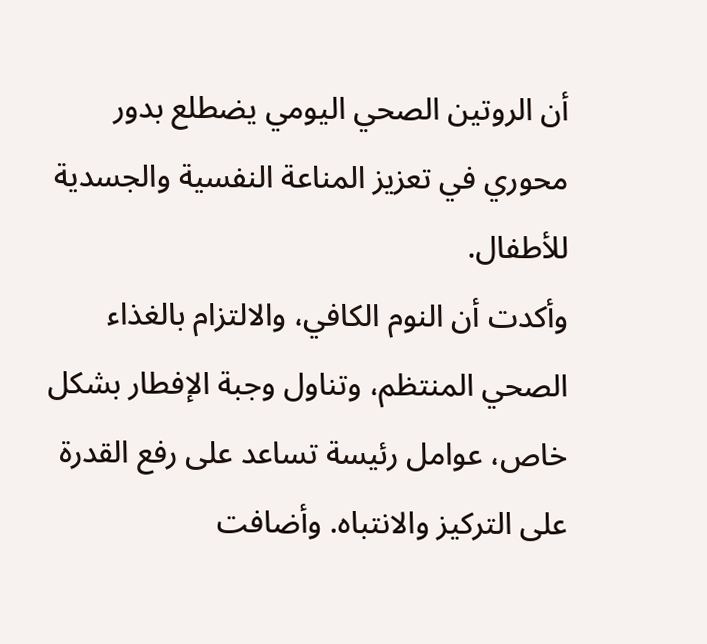أن الروتين الصحي اليومي يضطلع بدور محوري في تعزيز المناعة النفسية والجسدية للأطفال.
وأكدت أن النوم الكافي، والالتزام بالغذاء الصحي المنتظم، وتناول وجبة الإفطار بشكل خاص، عوامل رئيسة تساعد على رفع القدرة على التركيز والانتباه. وأضافت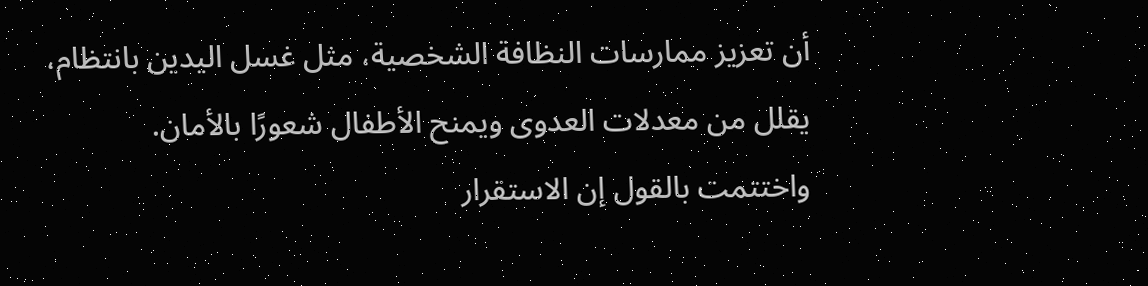أن تعزيز ممارسات النظافة الشخصية، مثل غسل اليدين بانتظام، يقلل من معدلات العدوى ويمنح الأطفال شعورًا بالأمان.
واختتمت بالقول إن الاستقرار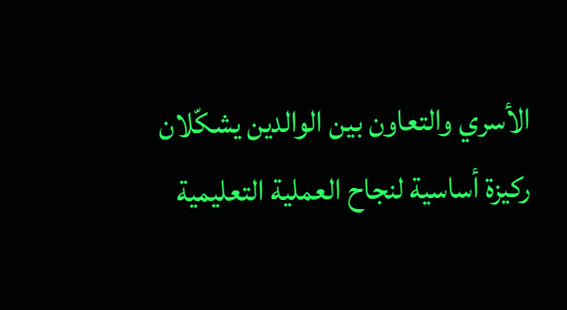الأسري والتعاون بين الوالدين يشكّلان ركيزة أساسية لنجاح العملية التعليمية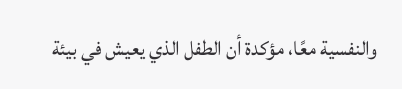والنفسية معًا، مؤكدة أن الطفل الذي يعيش في بيئة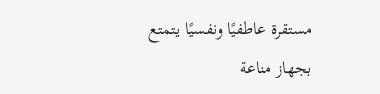مستقرة عاطفيًا ونفسيًا يتمتع بجهاز مناعة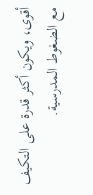أقوى، ويكون أكثر قدرة على التكيف مع الضغوط المدرسية.